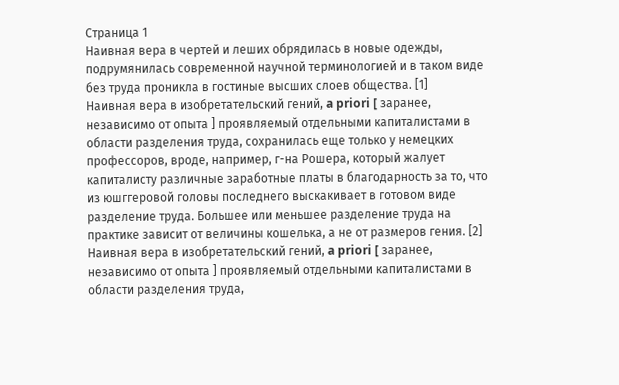Cтраница 1
Наивная вера в чертей и леших обрядилась в новые одежды, подрумянилась современной научной терминологией и в таком виде без труда проникла в гостиные высших слоев общества. [1]
Наивная вера в изобретательский гений, a priori [ заранее, независимо от опыта ] проявляемый отдельными капиталистами в области разделения труда, сохранилась еще только у немецких профессоров, вроде, например, г-на Рошера, который жалует капиталисту различные заработные платы в благодарность за то, что из юшггеровой головы последнего выскакивает в готовом виде разделение труда. Большее или меньшее разделение труда на практике зависит от величины кошелька, а не от размеров гения. [2]
Наивная вера в изобретательский гений, a priori [ заранее, независимо от опыта ] проявляемый отдельными капиталистами в области разделения труда,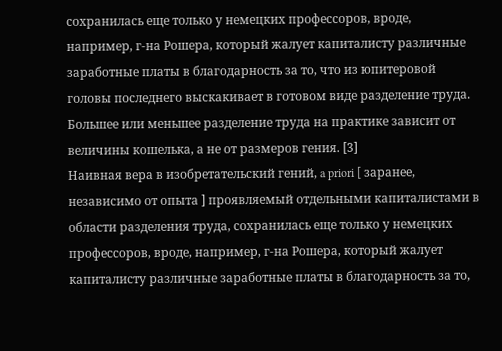сохранилась еще только у немецких профессоров, вроде, например, г-на Рошера, который жалует капиталисту различные заработные платы в благодарность за то, что из юпитеровой головы последнего выскакивает в готовом виде разделение труда. Большее или меньшее разделение труда на практике зависит от величины кошелька, а не от размеров гения. [3]
Наивная вера в изобретательский гений, a priori [ заранее, независимо от опыта ] проявляемый отдельными капиталистами в области разделения труда, сохранилась еще только у немецких профессоров, вроде, например, г-на Рошера, который жалует капиталисту различные заработные платы в благодарность за то,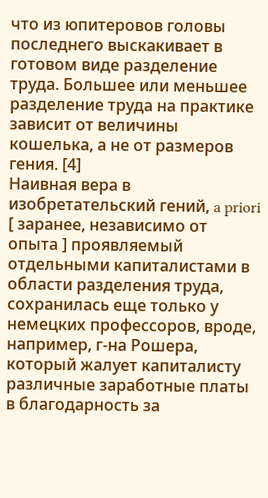что из юпитеровов головы последнего выскакивает в готовом виде разделение труда. Большее или меньшее разделение труда на практике зависит от величины кошелька, а не от размеров гения. [4]
Наивная вера в изобретательский гений, a priori [ заранее, независимо от опыта ] проявляемый отдельными капиталистами в области разделения труда, сохранилась еще только у немецких профессоров, вроде, например, г-на Рошера, который жалует капиталисту различные заработные платы в благодарность за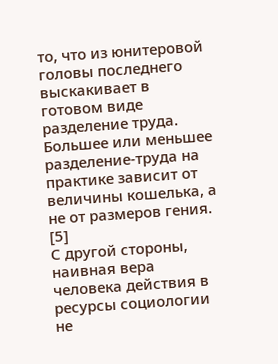то, что из юнитеровой головы последнего выскакивает в готовом виде разделение труда. Большее или меньшее разделение-труда на практике зависит от величины кошелька, а не от размеров гения. [5]
С другой стороны, наивная вера человека действия в ресурсы социологии не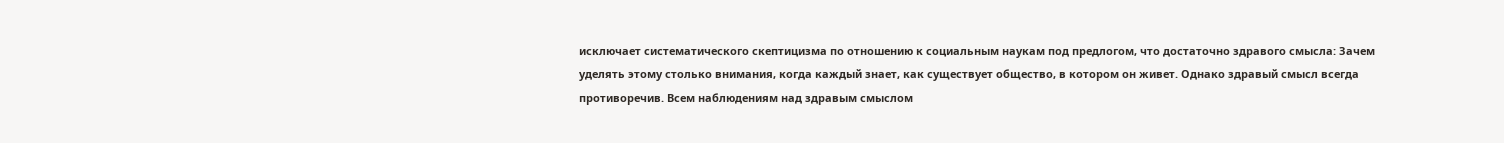исключает систематического скептицизма по отношению к социальным наукам под предлогом, что достаточно здравого смысла: Зачем уделять этому столько внимания, когда каждый знает, как существует общество, в котором он живет. Однако здравый смысл всегда противоречив. Всем наблюдениям над здравым смыслом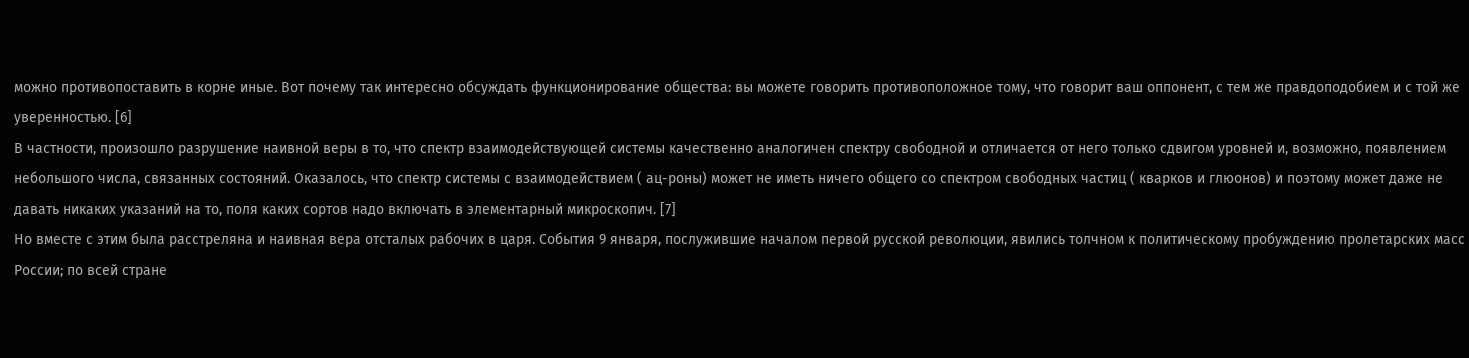можно противопоставить в корне иные. Вот почему так интересно обсуждать функционирование общества: вы можете говорить противоположное тому, что говорит ваш оппонент, с тем же правдоподобием и с той же уверенностью. [6]
В частности, произошло разрушение наивной веры в то, что спектр взаимодействующей системы качественно аналогичен спектру свободной и отличается от него только сдвигом уровней и, возможно, появлением небольшого числа, связанных состояний. Оказалось, что спектр системы с взаимодействием ( ац-роны) может не иметь ничего общего со спектром свободных частиц ( кварков и глюонов) и поэтому может даже не давать никаких указаний на то, поля каких сортов надо включать в элементарный микроскопич. [7]
Но вместе с этим была расстреляна и наивная вера отсталых рабочих в царя. События 9 января, послужившие началом первой русской революции, явились толчном к политическому пробуждению пролетарских масс России; по всей стране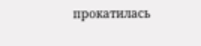прокатилась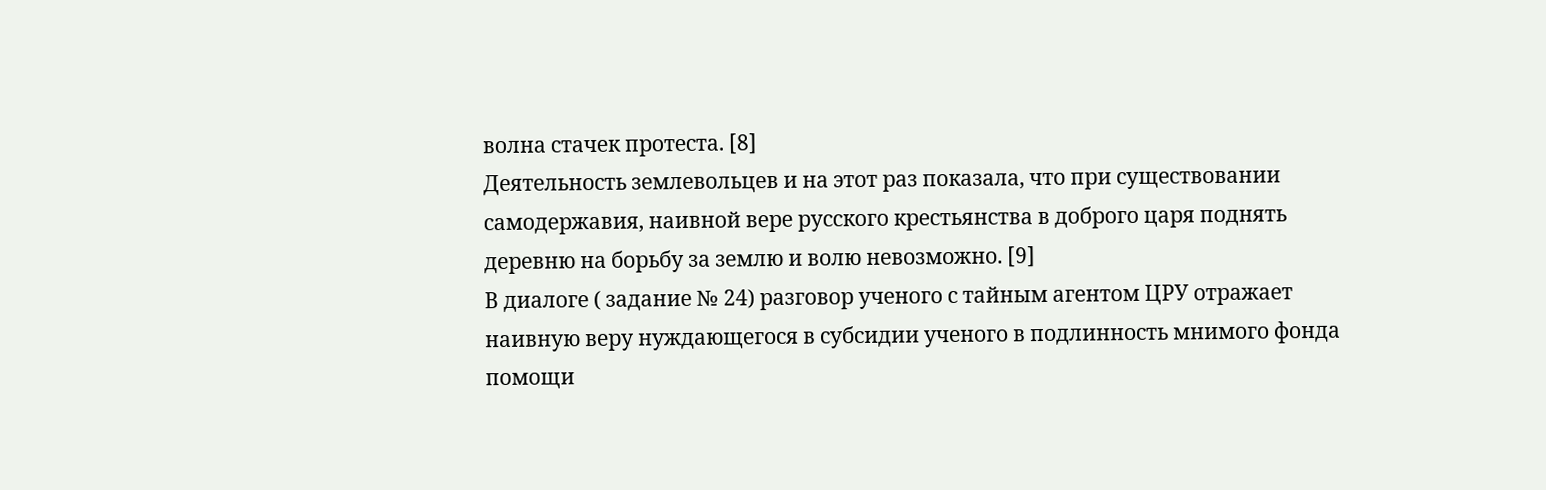волна стачек протеста. [8]
Деятельность землевольцев и на этот раз показала, что при существовании самодержавия, наивной вере русского крестьянства в доброго царя поднять деревню на борьбу за землю и волю невозможно. [9]
В диалоге ( задание № 24) разговор ученого с тайным агентом ЦРУ отражает наивную веру нуждающегося в субсидии ученого в подлинность мнимого фонда помощи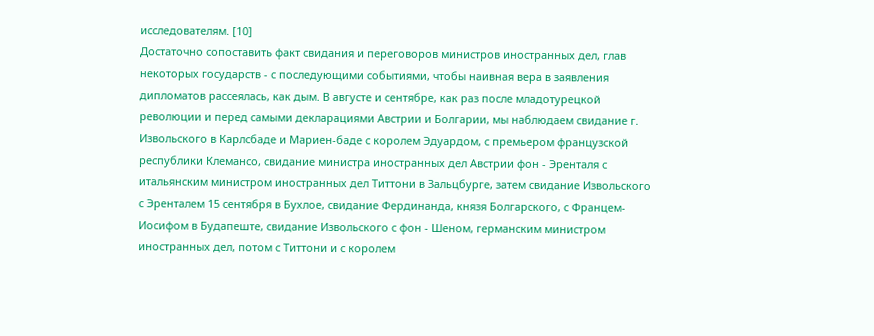исследователям. [10]
Достаточно сопоставить факт свидания и переговоров министров иностранных дел, глав некоторых государств - с последующими событиями, чтобы наивная вера в заявления дипломатов рассеялась, как дым. В августе и сентябре, как раз после младотурецкой революции и перед самыми декларациями Австрии и Болгарии, мы наблюдаем свидание г. Извольского в Карлсбаде и Мариен-баде с королем Эдуардом, с премьером французской республики Клемансо, свидание министра иностранных дел Австрии фон - Эренталя с итальянским министром иностранных дел Титтони в Зальцбурге, затем свидание Извольского с Эренталем 15 сентября в Бухлое, свидание Фердинанда, князя Болгарского, с Францем-Иосифом в Будапеште, свидание Извольского с фон - Шеном, германским министром иностранных дел, потом с Титтони и с королем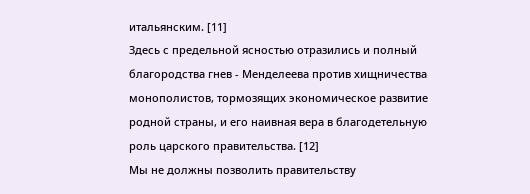итальянским. [11]
Здесь с предельной ясностью отразились и полный благородства гнев - Менделеева против хищничества монополистов, тормозящих экономическое развитие родной страны, и его наивная вера в благодетельную роль царского правительства. [12]
Мы не должны позволить правительству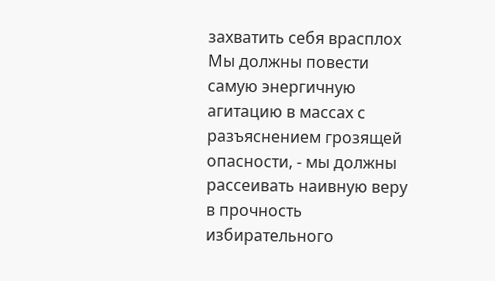захватить себя врасплох Мы должны повести самую энергичную агитацию в массах с разъяснением грозящей опасности, - мы должны рассеивать наивную веру в прочность избирательного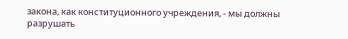закона, как конституционного учреждения, - мы должны разрушать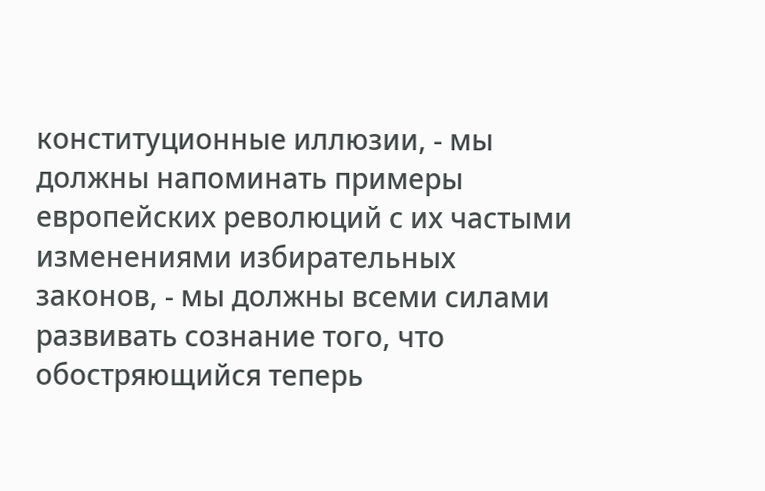конституционные иллюзии, - мы должны напоминать примеры европейских революций с их частыми изменениями избирательных законов, - мы должны всеми силами развивать сознание того, что обостряющийся теперь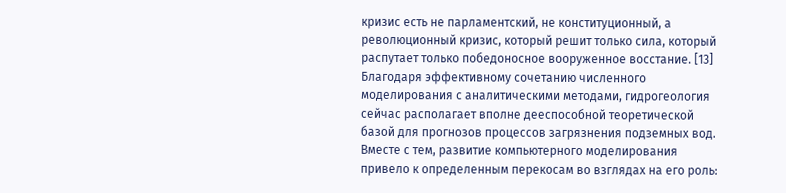кризис есть не парламентский, не конституционный, а революционный кризис, который решит только сила, который распутает только победоносное вооруженное восстание. [13]
Благодаря эффективному сочетанию численного моделирования с аналитическими методами, гидрогеология сейчас располагает вполне дееспособной теоретической базой для прогнозов процессов загрязнения подземных вод. Вместе с тем, развитие компьютерного моделирования привело к определенным перекосам во взглядах на его роль: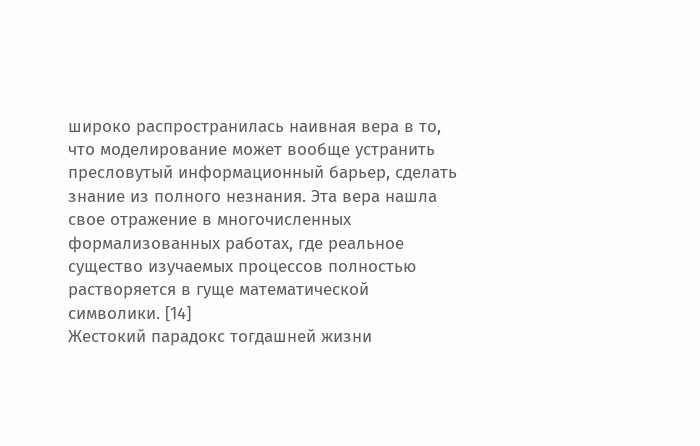широко распространилась наивная вера в то, что моделирование может вообще устранить пресловутый информационный барьер, сделать знание из полного незнания. Эта вера нашла свое отражение в многочисленных формализованных работах, где реальное существо изучаемых процессов полностью растворяется в гуще математической символики. [14]
Жестокий парадокс тогдашней жизни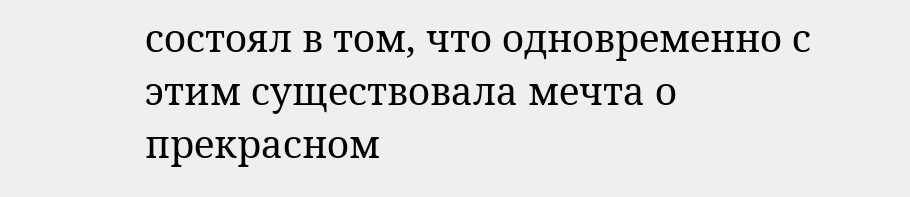состоял в том, что одновременно с этим существовала мечта о прекрасном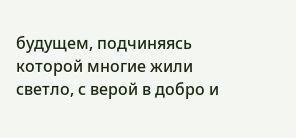будущем, подчиняясь которой многие жили светло, с верой в добро и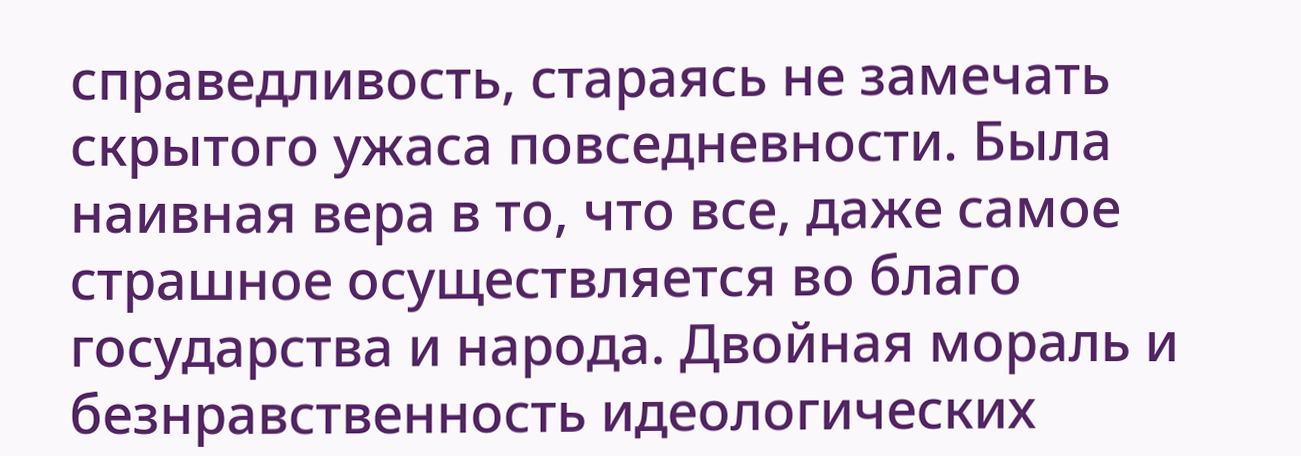справедливость, стараясь не замечать скрытого ужаса повседневности. Была наивная вера в то, что все, даже самое страшное осуществляется во благо государства и народа. Двойная мораль и безнравственность идеологических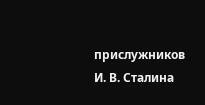прислужников И. В. Сталина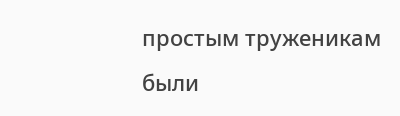простым труженикам были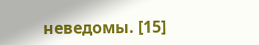неведомы. [15]